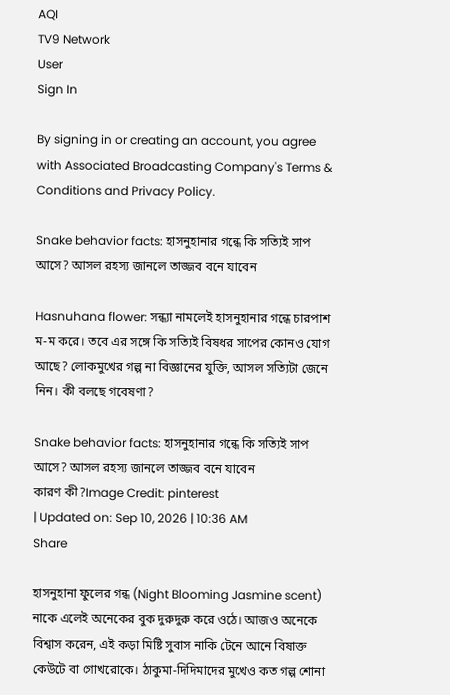AQI
TV9 Network
User
Sign In

By signing in or creating an account, you agree with Associated Broadcasting Company's Terms & Conditions and Privacy Policy.

Snake behavior facts: হাসনুহানার গন্ধে কি সত্যিই সাপ আসে? আসল রহস্য জানলে তাজ্জব বনে যাবেন

Hasnuhana flower: সন্ধ্যা নামলেই হাসনুহানার গন্ধে চারপাশ ম-ম করে। তবে এর সঙ্গে কি সত্যিই বিষধর সাপের কোনও যোগ আছে? লোকমুখের গল্প না বিজ্ঞানের যুক্তি, আসল সত্যিটা জেনে নিন। কী বলছে গবেষণা?

Snake behavior facts: হাসনুহানার গন্ধে কি সত্যিই সাপ আসে? আসল রহস্য জানলে তাজ্জব বনে যাবেন
কারণ কী?Image Credit: pinterest
| Updated on: Sep 10, 2026 | 10:36 AM
Share

হাসনুহানা ফুলের গন্ধ (Night Blooming Jasmine scent) নাকে এলেই অনেকের বুক দুরুদুরু করে ওঠে। আজও অনেকে বিশ্বাস করেন, এই কড়া মিষ্টি সুবাস নাকি টেনে আনে বিষাক্ত কেউটে বা গোখরোকে। ঠাকুমা-দিদিমাদের মুখেও কত গল্প শোনা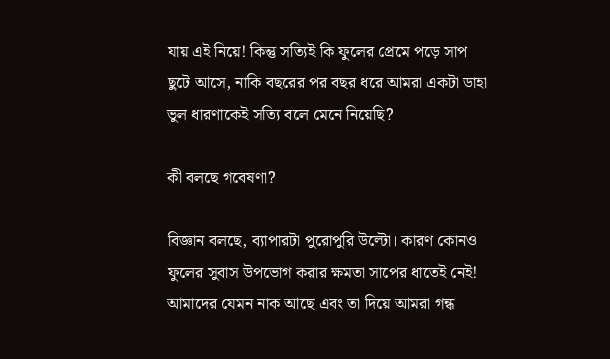যায় এই নিয়ে! কিন্তু সত্যিই কি ফুলের প্রেমে পড়ে সাপ ছুটে আসে, নাকি বছরের পর বছর ধরে আমরা একটা ডাহা ভুল ধারণাকেই সত্যি বলে মেনে নিয়েছি?

কী বলছে গবেষণা?

বিজ্ঞান বলছে, ব্যাপারটা পুরোপুরি উল্টো। কারণ কোনও ফুলের সুবাস উপভোগ করার ক্ষমতা সাপের ধাতেই নেই! আমাদের যেমন নাক আছে এবং তা দিয়ে আমরা গন্ধ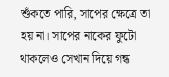শুঁকতে পারি, সাপের ক্ষেত্রে তা হয় না। সাপের নাকের ফুটো থাকলেও সেখান দিয়ে গন্ধ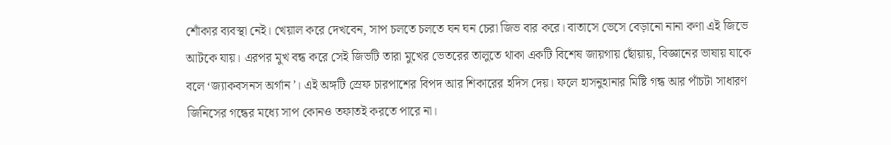শোঁকার ব্যবস্থা নেই। খেয়াল করে দেখবেন, সাপ চলতে চলতে ঘন ঘন চেরা জিভ বার করে। বাতাসে ভেসে বেড়ানো নানা কণা এই জিভে আটকে যায়। এরপর মুখ বন্ধ করে সেই জিভটি তারা মুখের ভেতরের তালুতে থাকা একটি বিশেষ জায়গায় ছোঁয়ায়, বিজ্ঞানের ভাষায় যাকে বলে ‘জ্যাকবসনস অর্গান’। এই অঙ্গটি স্রেফ চারপাশের বিপদ আর শিকারের হদিস দেয়। ফলে হাসনুহানার মিষ্টি গন্ধ আর পাঁচটা সাধারণ জিনিসের গন্ধের মধ্যে সাপ কোনও তফাতই করতে পারে না।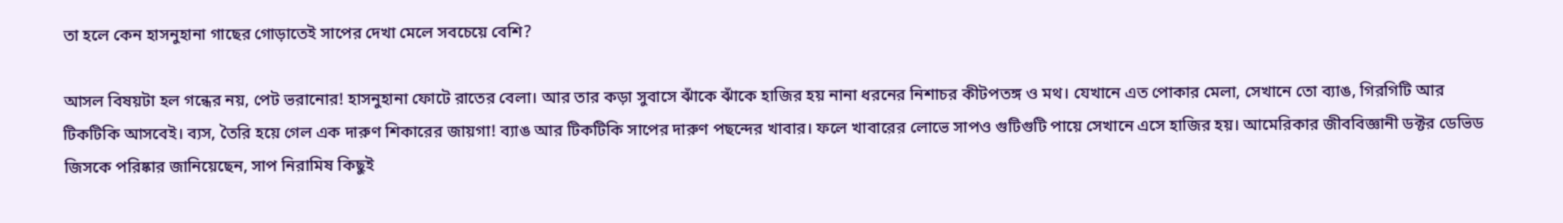তা হলে কেন হাসনুহানা গাছের গোড়াতেই সাপের দেখা মেলে সবচেয়ে বেশি?

আসল বিষয়টা হল গন্ধের নয়, পেট ভরানোর! হাসনুহানা ফোটে রাতের বেলা। আর তার কড়া সুবাসে ঝাঁকে ঝাঁকে হাজির হয় নানা ধরনের নিশাচর কীটপতঙ্গ ও মথ। যেখানে এত পোকার মেলা, সেখানে তো ব্যাঙ, গিরগিটি আর টিকটিকি আসবেই। ব্যস, তৈরি হয়ে গেল এক দারুণ শিকারের জায়গা! ব্যাঙ আর টিকটিকি সাপের দারুণ পছন্দের খাবার। ফলে খাবারের লোভে সাপও গুটিগুটি পায়ে সেখানে এসে হাজির হয়। আমেরিকার জীববিজ্ঞানী ডক্টর ডেভিড জিসকে পরিষ্কার জানিয়েছেন, সাপ নিরামিষ কিছুই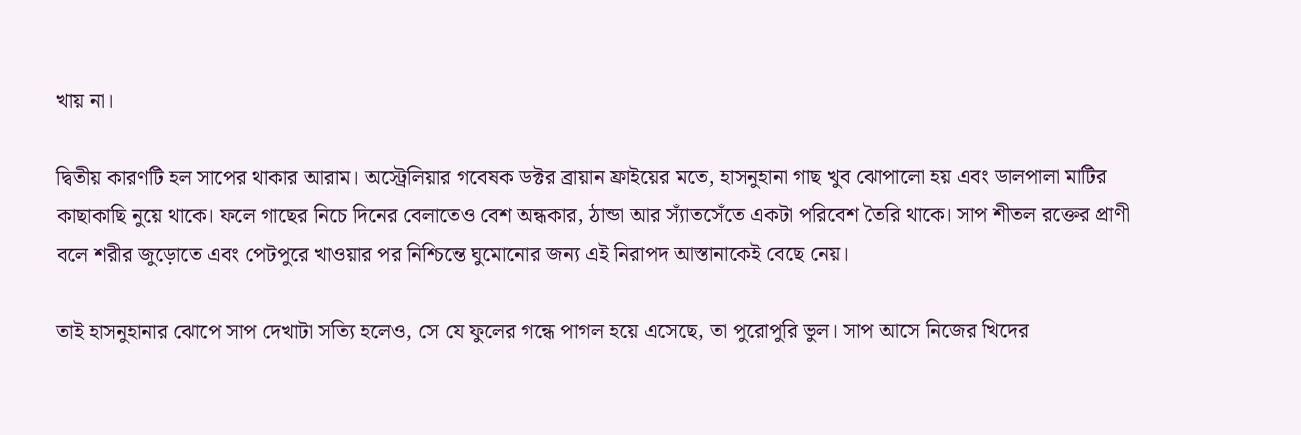খায় না।

দ্বিতীয় কারণটি হল সাপের থাকার আরাম। অস্ট্রেলিয়ার গবেষক ডক্টর ব্রায়ান ফ্রাইয়ের মতে, হাসনুহানা গাছ খুব ঝোপালো হয় এবং ডালপালা মাটির কাছাকাছি নুয়ে থাকে। ফলে গাছের নিচে দিনের বেলাতেও বেশ অন্ধকার, ঠান্ডা আর স্যাঁতসেঁতে একটা পরিবেশ তৈরি থাকে। সাপ শীতল রক্তের প্রাণী বলে শরীর জুড়োতে এবং পেটপুরে খাওয়ার পর নিশ্চিন্তে ঘুমোনোর জন্য এই নিরাপদ আস্তানাকেই বেছে নেয়।

তাই হাসনুহানার ঝোপে সাপ দেখাটা সত্যি হলেও, সে যে ফুলের গন্ধে পাগল হয়ে এসেছে, তা পুরোপুরি ভুল। সাপ আসে নিজের খিদের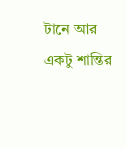টানে আর একটু শান্তির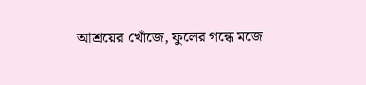আশ্রয়ের খোঁজে, ফুলের গন্ধে মজে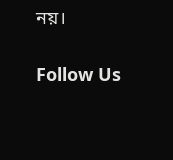নয়।

Follow Us